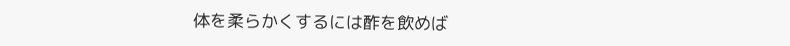体を柔らかくするには酢を飲めば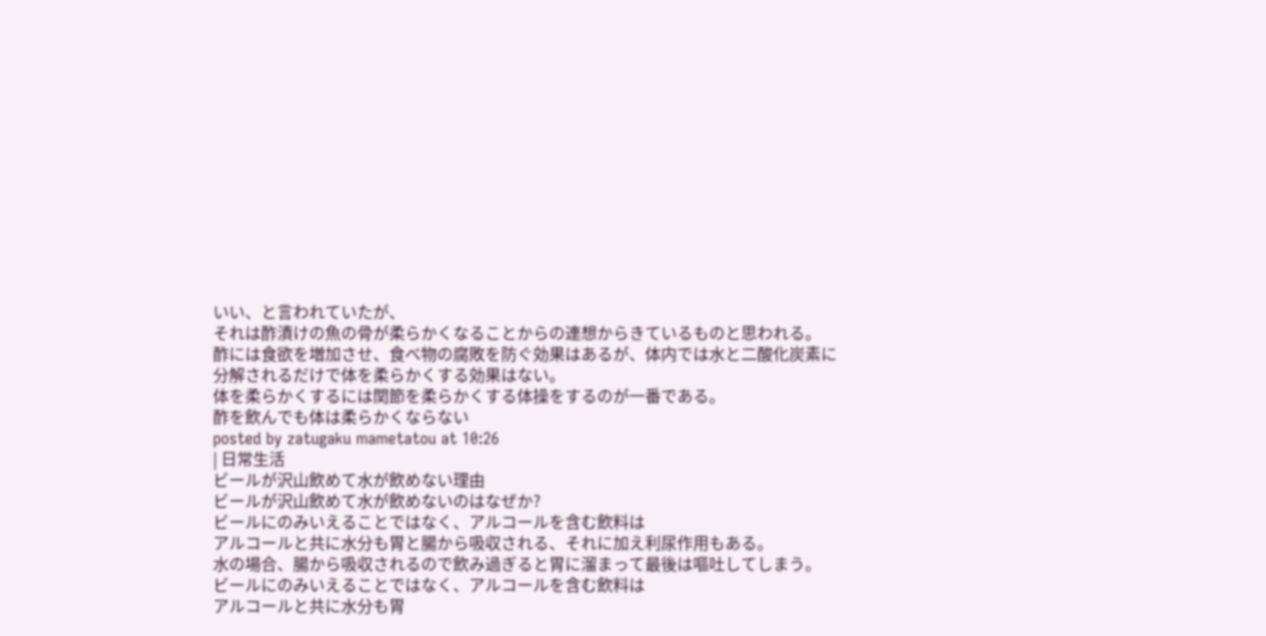いい、と言われていたが、
それは酢漬けの魚の骨が柔らかくなることからの連想からきているものと思われる。
酢には食欲を増加させ、食べ物の腐敗を防ぐ効果はあるが、体内では水と二酸化炭素に
分解されるだけで体を柔らかくする効果はない。
体を柔らかくするには関節を柔らかくする体操をするのが一番である。
酢を飲んでも体は柔らかくならない
posted by zatugaku mametatou at 10:26
| 日常生活
ビールが沢山飲めて水が飲めない理由
ビールが沢山飲めて水が飲めないのはなぜか?
ビールにのみいえることではなく、アルコールを含む飲料は
アルコールと共に水分も胃と腸から吸収される、それに加え利尿作用もある。
水の場合、腸から吸収されるので飲み過ぎると胃に溜まって最後は嘔吐してしまう。
ビールにのみいえることではなく、アルコールを含む飲料は
アルコールと共に水分も胃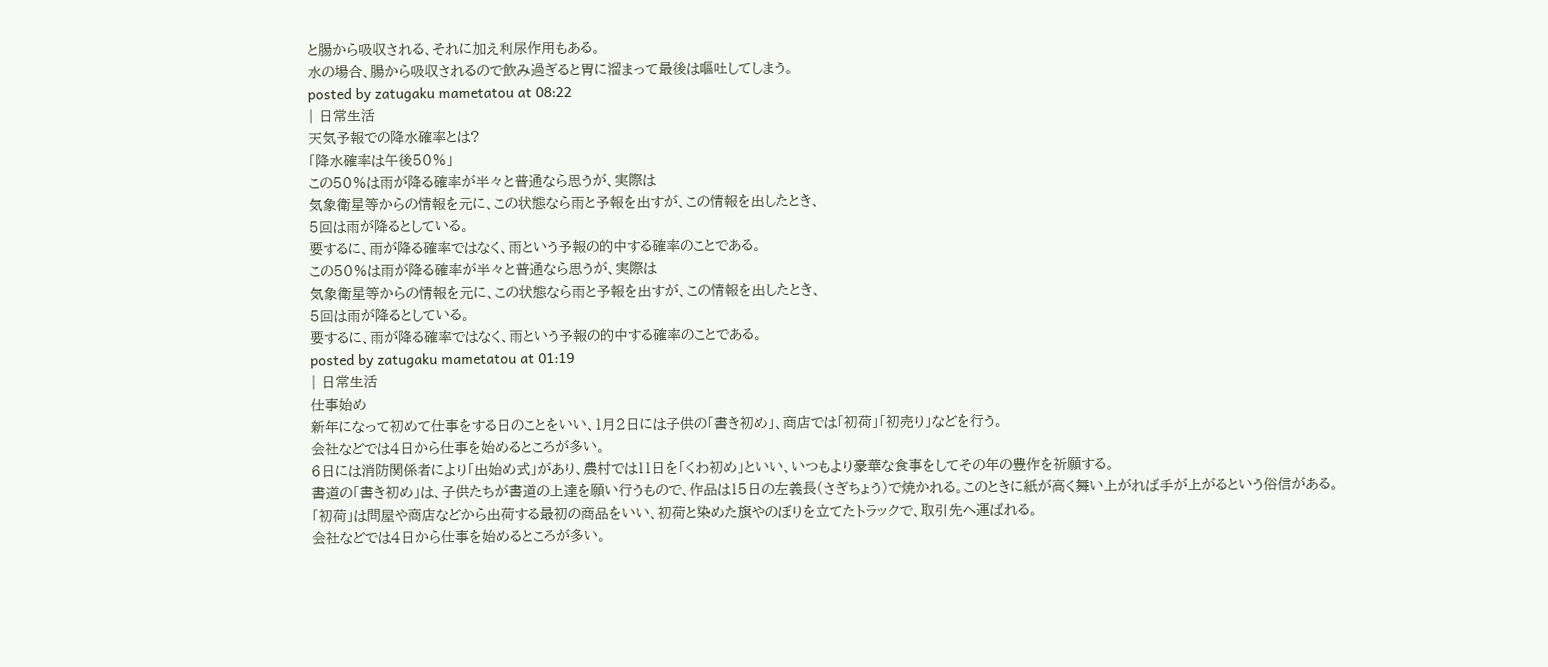と腸から吸収される、それに加え利尿作用もある。
水の場合、腸から吸収されるので飲み過ぎると胃に溜まって最後は嘔吐してしまう。
posted by zatugaku mametatou at 08:22
| 日常生活
天気予報での降水確率とは?
「降水確率は午後50%」
この50%は雨が降る確率が半々と普通なら思うが、実際は
気象衛星等からの情報を元に、この状態なら雨と予報を出すが、この情報を出したとき、
5回は雨が降るとしている。
要するに、雨が降る確率ではなく、雨という予報の的中する確率のことである。
この50%は雨が降る確率が半々と普通なら思うが、実際は
気象衛星等からの情報を元に、この状態なら雨と予報を出すが、この情報を出したとき、
5回は雨が降るとしている。
要するに、雨が降る確率ではなく、雨という予報の的中する確率のことである。
posted by zatugaku mametatou at 01:19
| 日常生活
仕事始め
新年になって初めて仕事をする日のことをいい、1月2日には子供の「書き初め」、商店では「初荷」「初売り」などを行う。
会社などでは4日から仕事を始めるところが多い。
6日には消防関係者により「出始め式」があり、農村では11日を「くわ初め」といい、いつもより豪華な食事をしてその年の豊作を祈願する。
書道の「書き初め」は、子供たちが書道の上達を願い行うもので、作品は15日の左義長(さぎちょう)で焼かれる。このときに紙が高く舞い上がれば手が上がるという俗信がある。
「初荷」は問屋や商店などから出荷する最初の商品をいい、初荷と染めた旗やのぼりを立てたトラックで、取引先へ運ばれる。
会社などでは4日から仕事を始めるところが多い。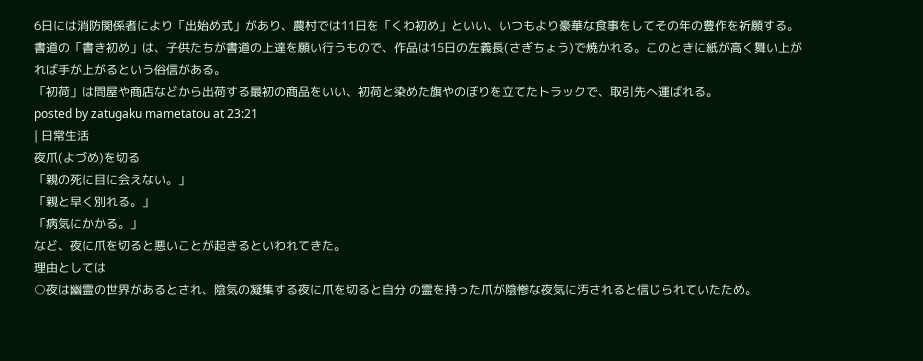6日には消防関係者により「出始め式」があり、農村では11日を「くわ初め」といい、いつもより豪華な食事をしてその年の豊作を祈願する。
書道の「書き初め」は、子供たちが書道の上達を願い行うもので、作品は15日の左義長(さぎちょう)で焼かれる。このときに紙が高く舞い上がれば手が上がるという俗信がある。
「初荷」は問屋や商店などから出荷する最初の商品をいい、初荷と染めた旗やのぼりを立てたトラックで、取引先へ運ばれる。
posted by zatugaku mametatou at 23:21
| 日常生活
夜爪(よづめ)を切る
「親の死に目に会えない。」
「親と早く別れる。」
「病気にかかる。」
など、夜に爪を切ると悪いことが起きるといわれてきた。
理由としては
○夜は幽霊の世界があるとされ、陰気の凝集する夜に爪を切ると自分 の霊を持った爪が陰惨な夜気に汚されると信じられていたため。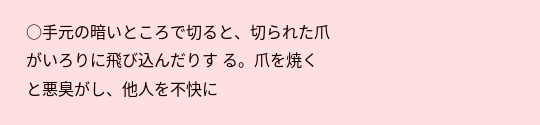○手元の暗いところで切ると、切られた爪がいろりに飛び込んだりす る。爪を焼くと悪臭がし、他人を不快に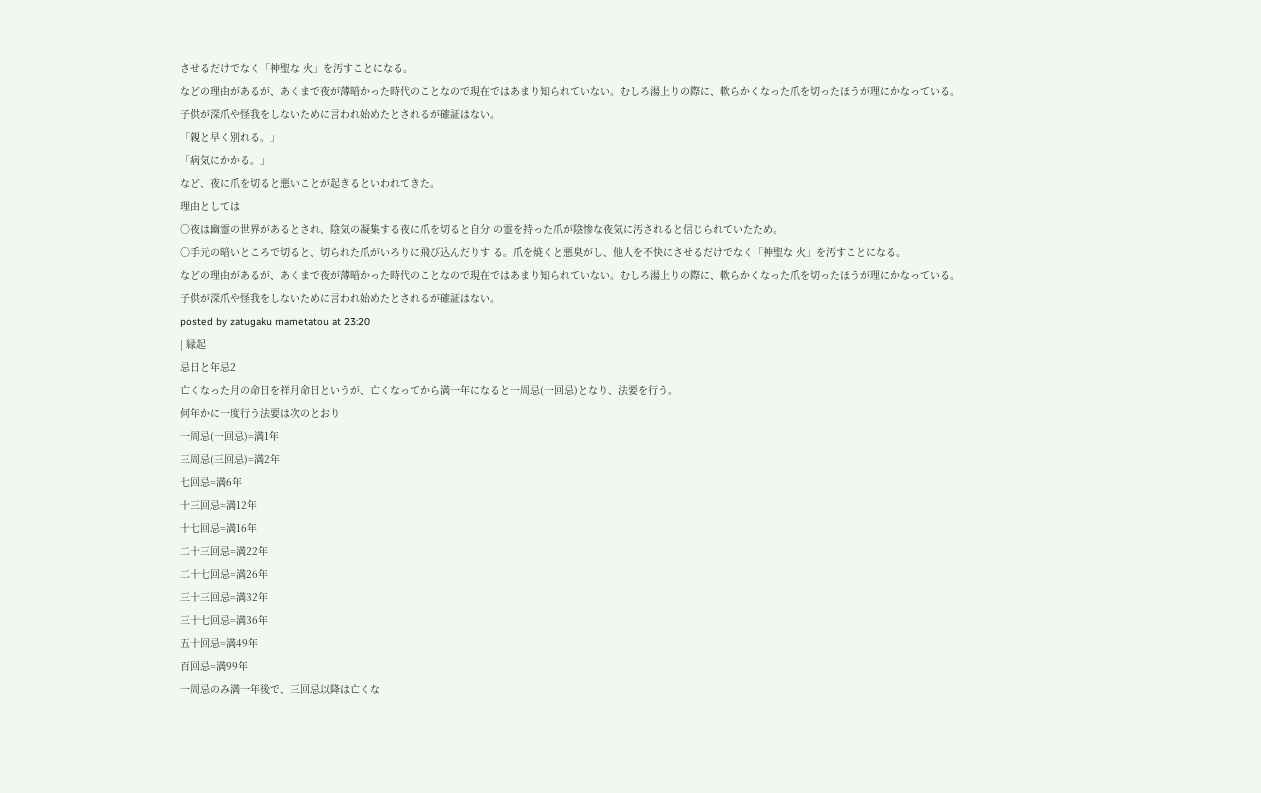させるだけでなく「神聖な 火」を汚すことになる。
などの理由があるが、あくまで夜が薄暗かった時代のことなので現在ではあまり知られていない。むしろ湯上りの際に、軟らかくなった爪を切ったほうが理にかなっている。
子供が深爪や怪我をしないために言われ始めたとされるが確証はない。
「親と早く別れる。」
「病気にかかる。」
など、夜に爪を切ると悪いことが起きるといわれてきた。
理由としては
○夜は幽霊の世界があるとされ、陰気の凝集する夜に爪を切ると自分 の霊を持った爪が陰惨な夜気に汚されると信じられていたため。
○手元の暗いところで切ると、切られた爪がいろりに飛び込んだりす る。爪を焼くと悪臭がし、他人を不快にさせるだけでなく「神聖な 火」を汚すことになる。
などの理由があるが、あくまで夜が薄暗かった時代のことなので現在ではあまり知られていない。むしろ湯上りの際に、軟らかくなった爪を切ったほうが理にかなっている。
子供が深爪や怪我をしないために言われ始めたとされるが確証はない。
posted by zatugaku mametatou at 23:20
| 縁起
忌日と年忌2
亡くなった月の命日を祥月命日というが、亡くなってから満一年になると一周忌(一回忌)となり、法要を行う。
何年かに一度行う法要は次のとおり
一周忌(一回忌)=満1年
三周忌(三回忌)=満2年
七回忌=満6年
十三回忌=満12年
十七回忌=満16年
二十三回忌=満22年
二十七回忌=満26年
三十三回忌=満32年
三十七回忌=満36年
五十回忌=満49年
百回忌=満99年
一周忌のみ満一年後で、三回忌以降は亡くな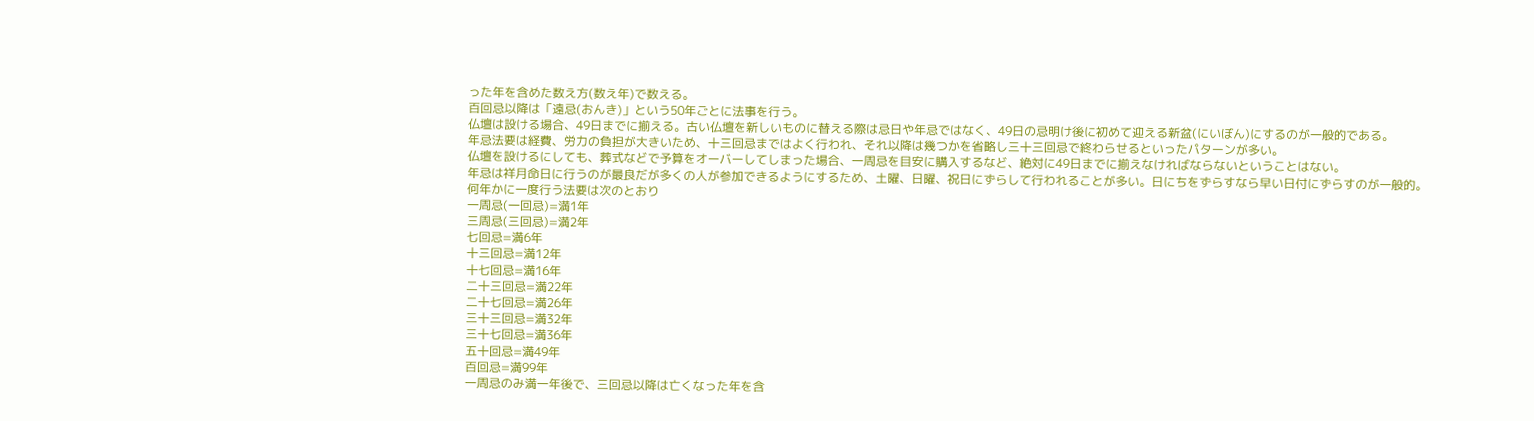った年を含めた数え方(数え年)で数える。
百回忌以降は「遠忌(おんき)」という50年ごとに法事を行う。
仏壇は設ける場合、49日までに揃える。古い仏壇を新しいものに替える際は忌日や年忌ではなく、49日の忌明け後に初めて迎える新盆(にいぼん)にするのが一般的である。
年忌法要は経費、労力の負担が大きいため、十三回忌まではよく行われ、それ以降は幾つかを省略し三十三回忌で終わらせるといったパターンが多い。
仏壇を設けるにしても、葬式などで予算をオーバーしてしまった場合、一周忌を目安に購入するなど、絶対に49日までに揃えなければならないということはない。
年忌は祥月命日に行うのが最良だが多くの人が参加できるようにするため、土曜、日曜、祝日にずらして行われることが多い。日にちをずらすなら早い日付にずらすのが一般的。
何年かに一度行う法要は次のとおり
一周忌(一回忌)=満1年
三周忌(三回忌)=満2年
七回忌=満6年
十三回忌=満12年
十七回忌=満16年
二十三回忌=満22年
二十七回忌=満26年
三十三回忌=満32年
三十七回忌=満36年
五十回忌=満49年
百回忌=満99年
一周忌のみ満一年後で、三回忌以降は亡くなった年を含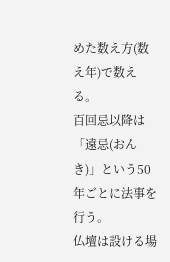めた数え方(数え年)で数える。
百回忌以降は「遠忌(おんき)」という50年ごとに法事を行う。
仏壇は設ける場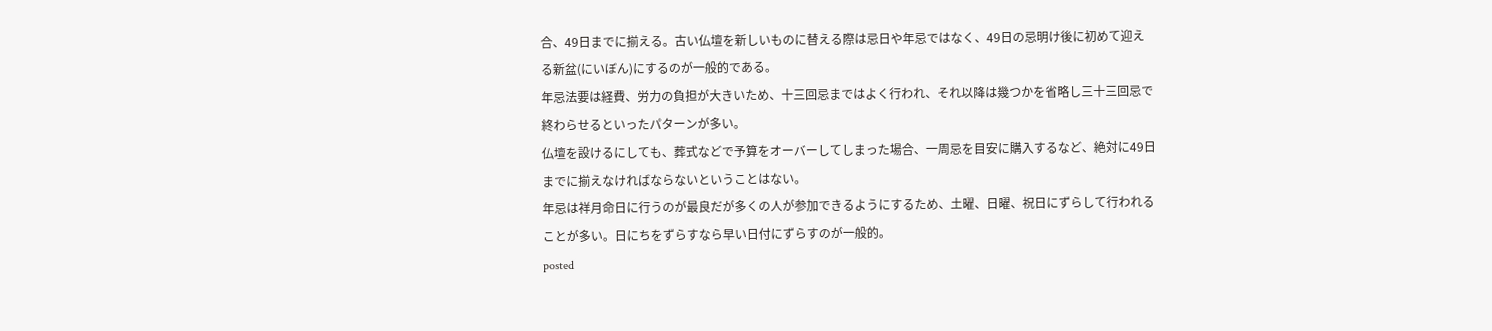合、49日までに揃える。古い仏壇を新しいものに替える際は忌日や年忌ではなく、49日の忌明け後に初めて迎える新盆(にいぼん)にするのが一般的である。
年忌法要は経費、労力の負担が大きいため、十三回忌まではよく行われ、それ以降は幾つかを省略し三十三回忌で終わらせるといったパターンが多い。
仏壇を設けるにしても、葬式などで予算をオーバーしてしまった場合、一周忌を目安に購入するなど、絶対に49日までに揃えなければならないということはない。
年忌は祥月命日に行うのが最良だが多くの人が参加できるようにするため、土曜、日曜、祝日にずらして行われることが多い。日にちをずらすなら早い日付にずらすのが一般的。
posted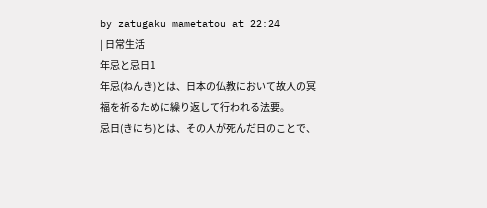by zatugaku mametatou at 22:24
| 日常生活
年忌と忌日1
年忌(ねんき)とは、日本の仏教において故人の冥福を祈るために繰り返して行われる法要。
忌日(きにち)とは、その人が死んだ日のことで、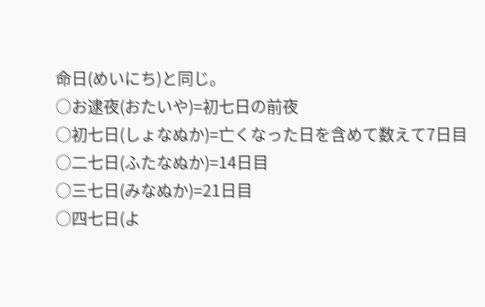命日(めいにち)と同じ。
○お逮夜(おたいや)=初七日の前夜
○初七日(しょなぬか)=亡くなった日を含めて数えて7日目
○二七日(ふたなぬか)=14日目
○三七日(みなぬか)=21日目
○四七日(よ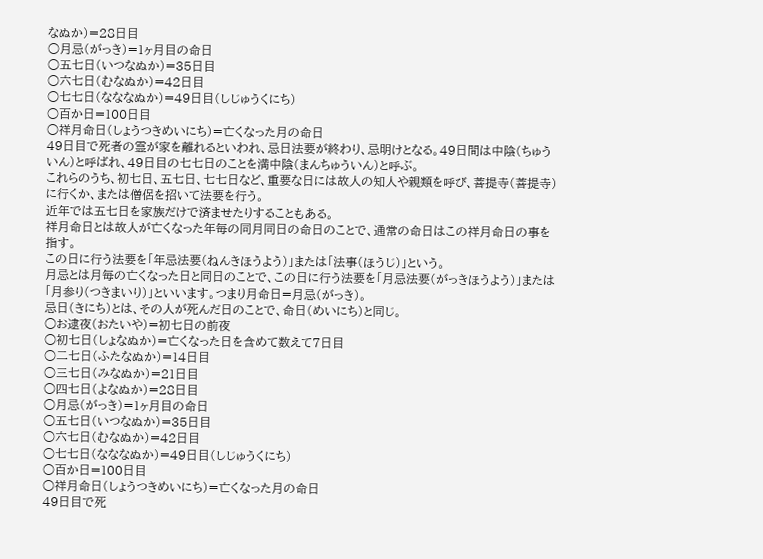なぬか)=28日目
○月忌(がっき)=1ヶ月目の命日
○五七日(いつなぬか)=35日目
○六七日(むなぬか)=42日目
○七七日(なななぬか)=49日目(しじゅうくにち)
○百か日=100日目
○祥月命日(しょうつきめいにち)=亡くなった月の命日
49日目で死者の霊が家を離れるといわれ、忌日法要が終わり、忌明けとなる。49日間は中陰(ちゅういん)と呼ばれ、49日目の七七日のことを満中陰(まんちゅういん)と呼ぶ。
これらのうち、初七日、五七日、七七日など、重要な日には故人の知人や親類を呼び、菩提寺(菩提寺)に行くか、または僧侶を招いて法要を行う。
近年では五七日を家族だけで済ませたりすることもある。
祥月命日とは故人が亡くなった年毎の同月同日の命日のことで、通常の命日はこの祥月命日の事を指す。
この日に行う法要を「年忌法要(ねんきほうよう)」または「法事(ほうじ)」という。
月忌とは月毎の亡くなった日と同日のことで、この日に行う法要を「月忌法要(がっきほうよう)」または「月参り(つきまいり)」といいます。つまり月命日=月忌(がっき)。
忌日(きにち)とは、その人が死んだ日のことで、命日(めいにち)と同じ。
○お逮夜(おたいや)=初七日の前夜
○初七日(しょなぬか)=亡くなった日を含めて数えて7日目
○二七日(ふたなぬか)=14日目
○三七日(みなぬか)=21日目
○四七日(よなぬか)=28日目
○月忌(がっき)=1ヶ月目の命日
○五七日(いつなぬか)=35日目
○六七日(むなぬか)=42日目
○七七日(なななぬか)=49日目(しじゅうくにち)
○百か日=100日目
○祥月命日(しょうつきめいにち)=亡くなった月の命日
49日目で死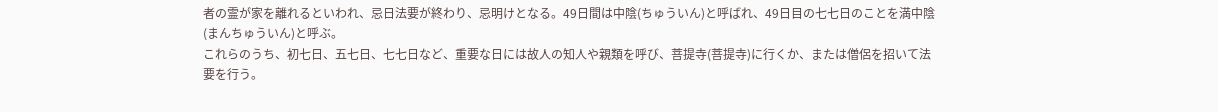者の霊が家を離れるといわれ、忌日法要が終わり、忌明けとなる。49日間は中陰(ちゅういん)と呼ばれ、49日目の七七日のことを満中陰(まんちゅういん)と呼ぶ。
これらのうち、初七日、五七日、七七日など、重要な日には故人の知人や親類を呼び、菩提寺(菩提寺)に行くか、または僧侶を招いて法要を行う。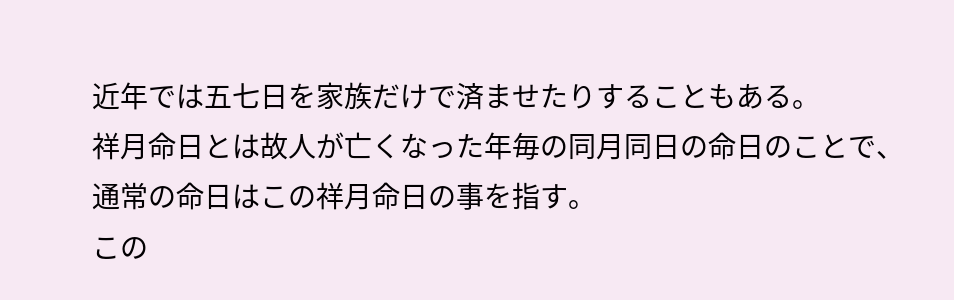近年では五七日を家族だけで済ませたりすることもある。
祥月命日とは故人が亡くなった年毎の同月同日の命日のことで、通常の命日はこの祥月命日の事を指す。
この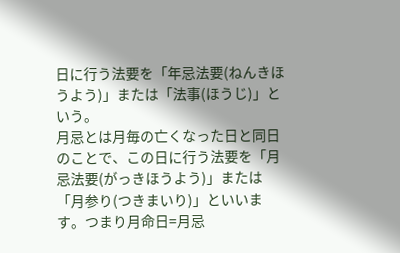日に行う法要を「年忌法要(ねんきほうよう)」または「法事(ほうじ)」という。
月忌とは月毎の亡くなった日と同日のことで、この日に行う法要を「月忌法要(がっきほうよう)」または「月参り(つきまいり)」といいます。つまり月命日=月忌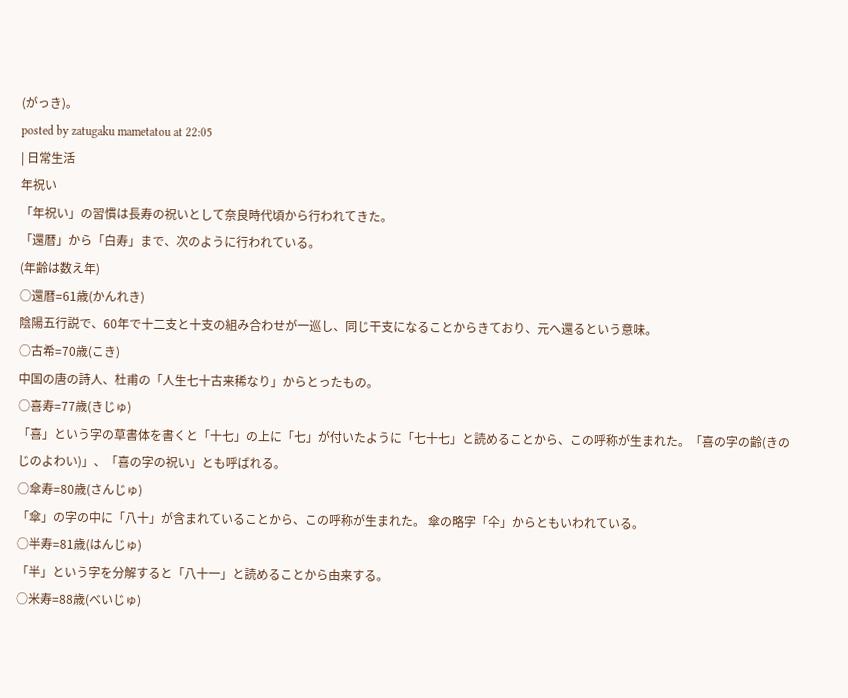(がっき)。
posted by zatugaku mametatou at 22:05
| 日常生活
年祝い
「年祝い」の習慣は長寿の祝いとして奈良時代頃から行われてきた。
「還暦」から「白寿」まで、次のように行われている。
(年齢は数え年)
○還暦=61歳(かんれき)
陰陽五行説で、60年で十二支と十支の組み合わせが一巡し、同じ干支になることからきており、元へ還るという意味。
○古希=70歳(こき)
中国の唐の詩人、杜甫の「人生七十古来稀なり」からとったもの。
○喜寿=77歳(きじゅ)
「喜」という字の草書体を書くと「十七」の上に「七」が付いたように「七十七」と読めることから、この呼称が生まれた。「喜の字の齢(きのじのよわい)」、「喜の字の祝い」とも呼ばれる。
○傘寿=80歳(さんじゅ)
「傘」の字の中に「八十」が含まれていることから、この呼称が生まれた。 傘の略字「仐」からともいわれている。
○半寿=81歳(はんじゅ)
「半」という字を分解すると「八十一」と読めることから由来する。
○米寿=88歳(べいじゅ)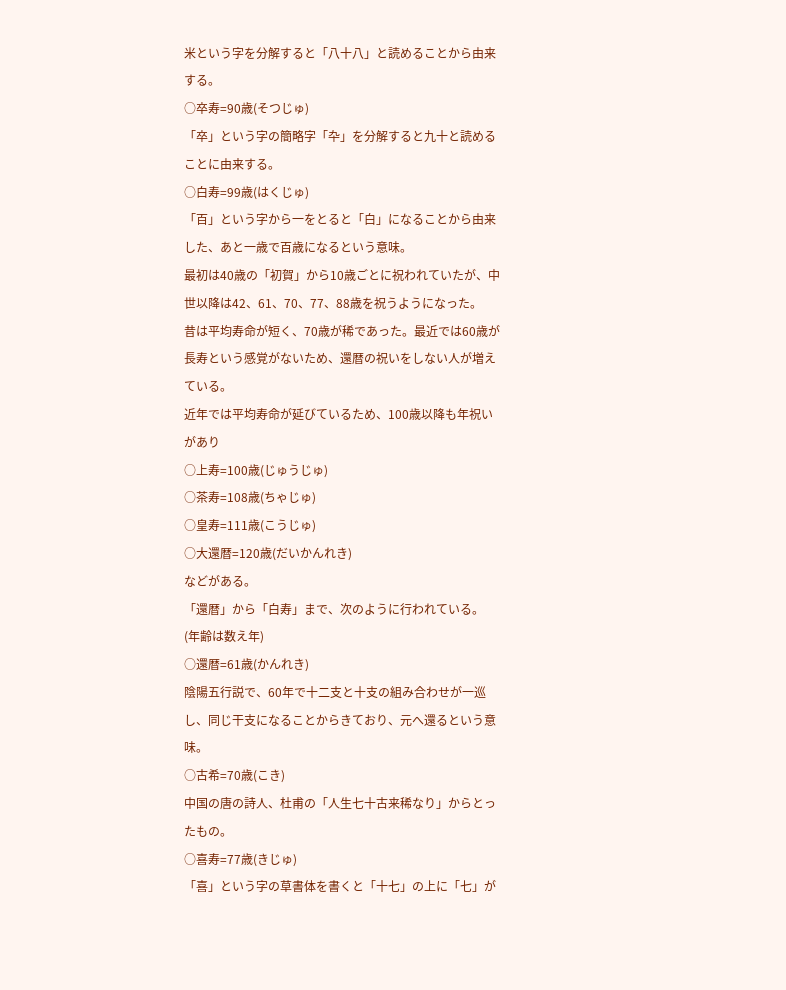米という字を分解すると「八十八」と読めることから由来する。
○卒寿=90歳(そつじゅ)
「卒」という字の簡略字「卆」を分解すると九十と読めることに由来する。
○白寿=99歳(はくじゅ)
「百」という字から一をとると「白」になることから由来した、あと一歳で百歳になるという意味。
最初は40歳の「初賀」から10歳ごとに祝われていたが、中世以降は42、61、70、77、88歳を祝うようになった。
昔は平均寿命が短く、70歳が稀であった。最近では60歳が長寿という感覚がないため、還暦の祝いをしない人が増えている。
近年では平均寿命が延びているため、100歳以降も年祝いがあり
○上寿=100歳(じゅうじゅ)
○茶寿=108歳(ちゃじゅ)
○皇寿=111歳(こうじゅ)
○大還暦=120歳(だいかんれき)
などがある。
「還暦」から「白寿」まで、次のように行われている。
(年齢は数え年)
○還暦=61歳(かんれき)
陰陽五行説で、60年で十二支と十支の組み合わせが一巡し、同じ干支になることからきており、元へ還るという意味。
○古希=70歳(こき)
中国の唐の詩人、杜甫の「人生七十古来稀なり」からとったもの。
○喜寿=77歳(きじゅ)
「喜」という字の草書体を書くと「十七」の上に「七」が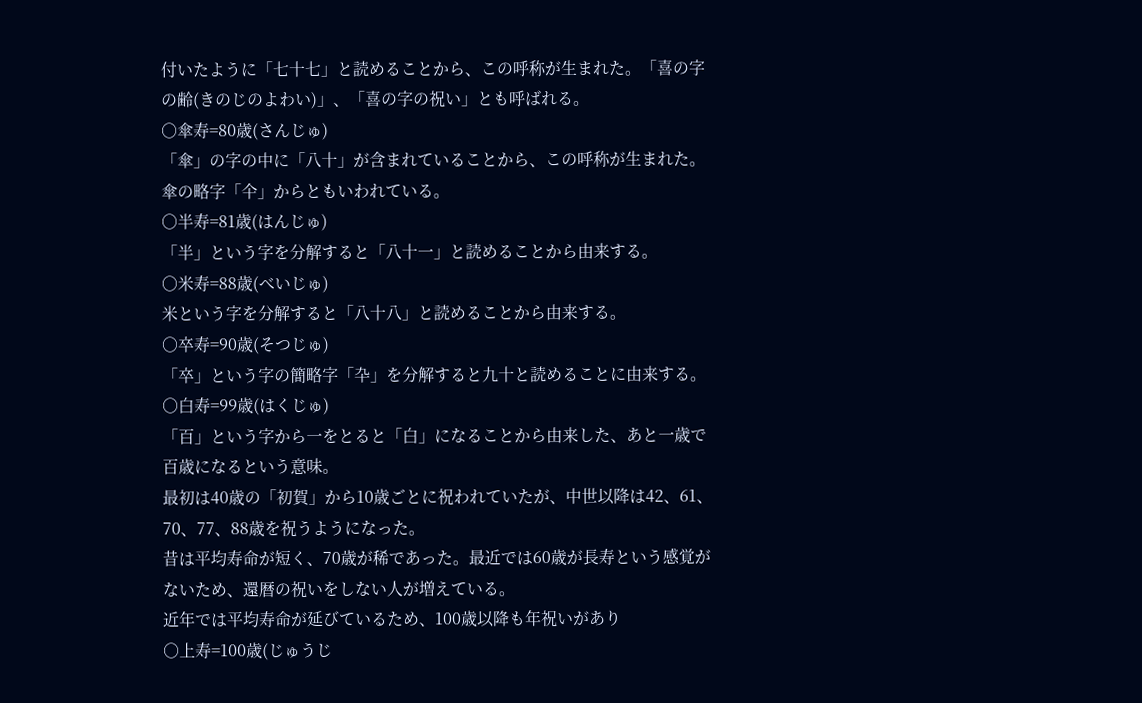付いたように「七十七」と読めることから、この呼称が生まれた。「喜の字の齢(きのじのよわい)」、「喜の字の祝い」とも呼ばれる。
○傘寿=80歳(さんじゅ)
「傘」の字の中に「八十」が含まれていることから、この呼称が生まれた。 傘の略字「仐」からともいわれている。
○半寿=81歳(はんじゅ)
「半」という字を分解すると「八十一」と読めることから由来する。
○米寿=88歳(べいじゅ)
米という字を分解すると「八十八」と読めることから由来する。
○卒寿=90歳(そつじゅ)
「卒」という字の簡略字「卆」を分解すると九十と読めることに由来する。
○白寿=99歳(はくじゅ)
「百」という字から一をとると「白」になることから由来した、あと一歳で百歳になるという意味。
最初は40歳の「初賀」から10歳ごとに祝われていたが、中世以降は42、61、70、77、88歳を祝うようになった。
昔は平均寿命が短く、70歳が稀であった。最近では60歳が長寿という感覚がないため、還暦の祝いをしない人が増えている。
近年では平均寿命が延びているため、100歳以降も年祝いがあり
○上寿=100歳(じゅうじ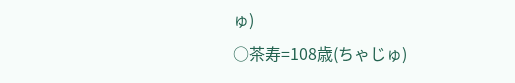ゅ)
○茶寿=108歳(ちゃじゅ)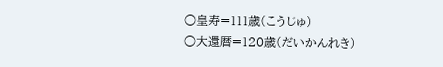○皇寿=111歳(こうじゅ)
○大還暦=120歳(だいかんれき)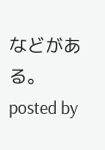などがある。
posted by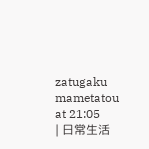zatugaku mametatou at 21:05
| 日常生活